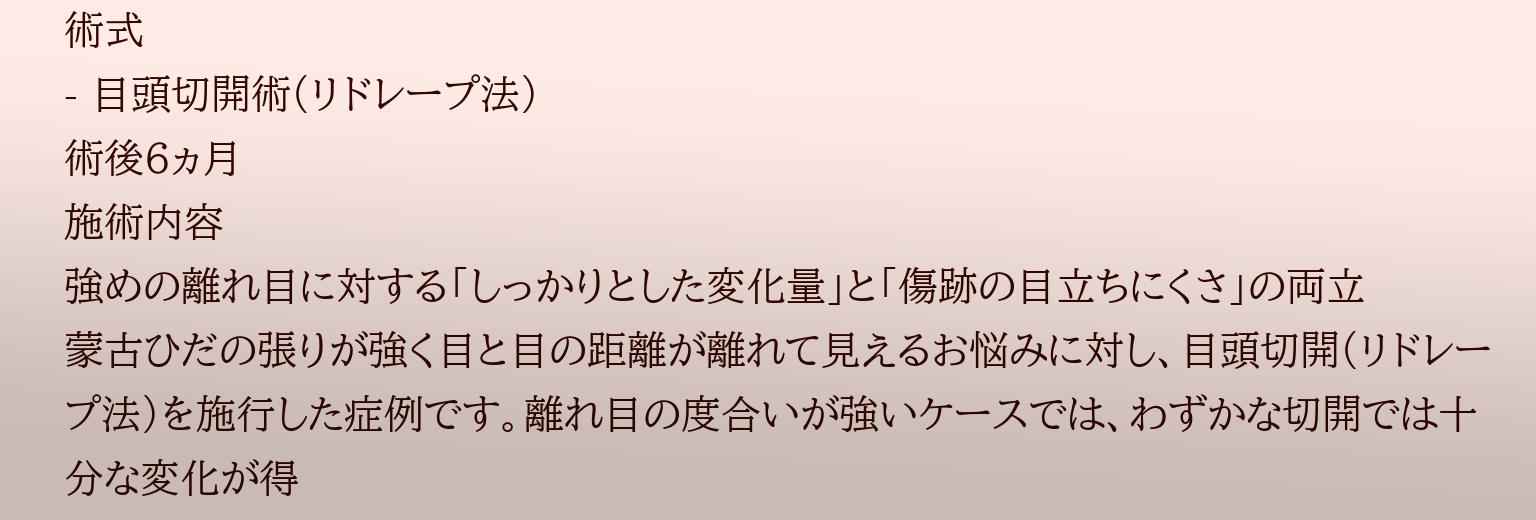術式
- 目頭切開術(リドレープ法)
術後6ヵ月
施術内容
強めの離れ目に対する「しっかりとした変化量」と「傷跡の目立ちにくさ」の両立
蒙古ひだの張りが強く目と目の距離が離れて見えるお悩みに対し、目頭切開(リドレープ法)を施行した症例です。離れ目の度合いが強いケースでは、わずかな切開では十分な変化が得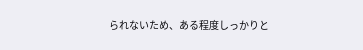られないため、ある程度しっかりと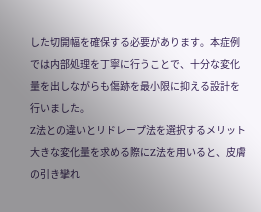した切開幅を確保する必要があります。本症例では内部処理を丁寧に行うことで、十分な変化量を出しながらも傷跡を最小限に抑える設計を行いました。
Z法との違いとリドレープ法を選択するメリット
大きな変化量を求める際にZ法を用いると、皮膚の引き攣れ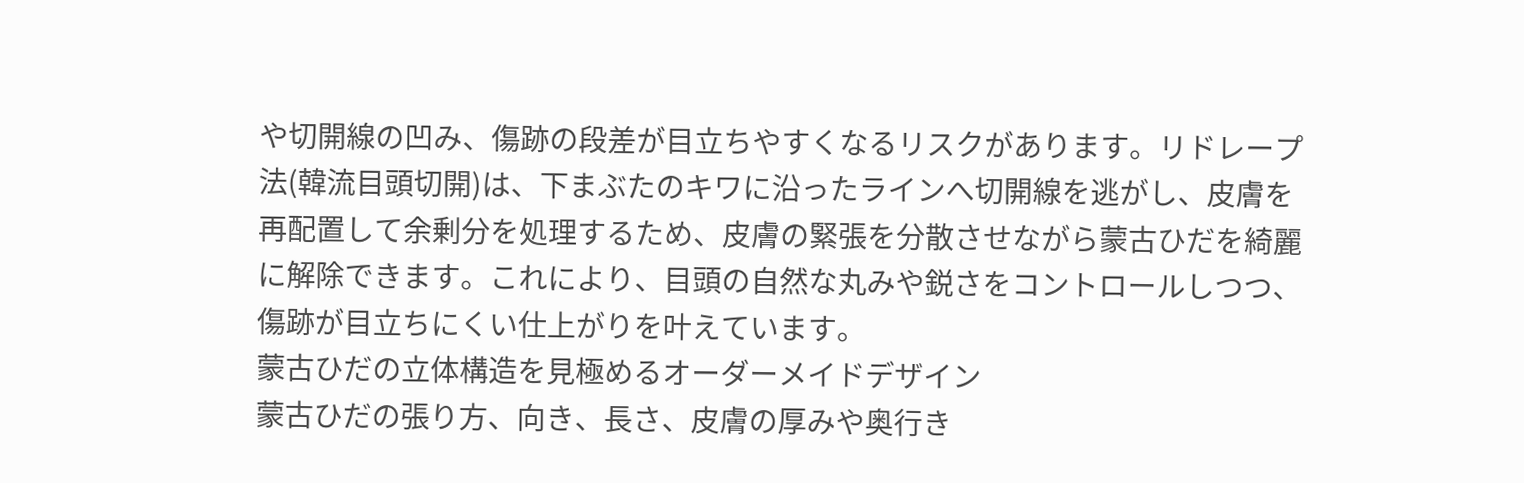や切開線の凹み、傷跡の段差が目立ちやすくなるリスクがあります。リドレープ法(韓流目頭切開)は、下まぶたのキワに沿ったラインへ切開線を逃がし、皮膚を再配置して余剰分を処理するため、皮膚の緊張を分散させながら蒙古ひだを綺麗に解除できます。これにより、目頭の自然な丸みや鋭さをコントロールしつつ、傷跡が目立ちにくい仕上がりを叶えています。
蒙古ひだの立体構造を見極めるオーダーメイドデザイン
蒙古ひだの張り方、向き、長さ、皮膚の厚みや奥行き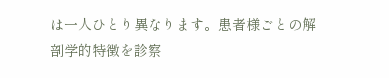は一人ひとり異なります。患者様ごとの解剖学的特徴を診察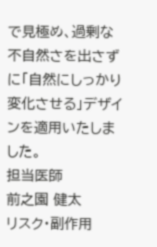で見極め、過剰な不自然さを出さずに「自然にしっかり変化させる」デザインを適用いたしました。
担当医師
前之園 健太
リスク・副作用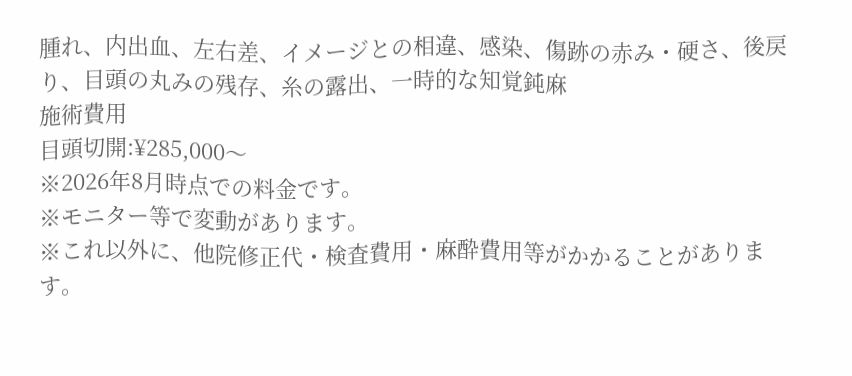腫れ、内出血、左右差、イメージとの相違、感染、傷跡の赤み・硬さ、後戻り、目頭の丸みの残存、糸の露出、一時的な知覚鈍麻
施術費用
目頭切開:¥285,000〜
※2026年8月時点での料金です。
※モニター等で変動があります。
※これ以外に、他院修正代・検査費用・麻酔費用等がかかることがあります。